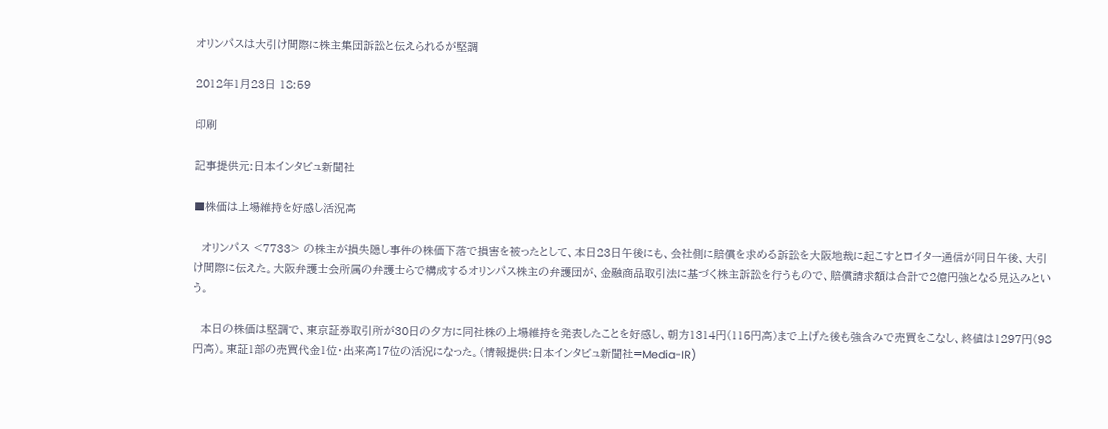オリンパスは大引け間際に株主集団訴訟と伝えられるが堅調

2012年1月23日 18:59

印刷

記事提供元:日本インタビュ新聞社

■株価は上場維持を好感し活況高

  オリンパス <7733> の株主が損失隠し事件の株価下落で損害を被ったとして、本日23日午後にも、会社側に賠償を求める訴訟を大阪地裁に起こすとロイター通信が同日午後、大引け間際に伝えた。大阪弁護士会所属の弁護士らで構成するオリンパス株主の弁護団が、金融商品取引法に基づく株主訴訟を行うもので、賠償請求額は合計で2億円強となる見込みという。

  本日の株価は堅調で、東京証券取引所が30日の夕方に同社株の上場維持を発表したことを好感し、朝方1314円(115円高)まで上げた後も強含みで売買をこなし、終値は1297円(98円高)。東証1部の売買代金1位・出来高17位の活況になった。(情報提供:日本インタビュ新聞社=Media-IR)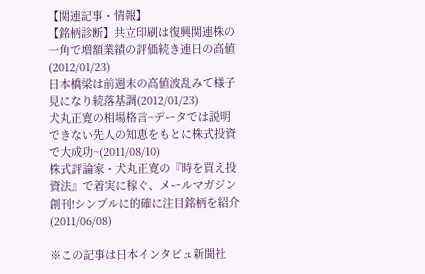【関連記事・情報】
【銘柄診断】共立印刷は復興関連株の一角で増額業績の評価続き連日の高値(2012/01/23)
日本橋梁は前週末の高値波乱みて様子見になり続落基調(2012/01/23)
犬丸正寛の相場格言~データでは説明できない先人の知恵をもとに株式投資で大成功~(2011/08/10)
株式評論家・犬丸正寛の『時を買え投資法』で着実に稼ぐ、メールマガジン創刊!シンプルに的確に注目銘柄を紹介(2011/06/08)

※この記事は日本インタビュ新聞社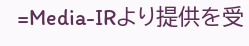=Media-IRより提供を受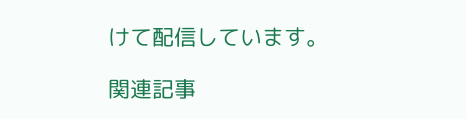けて配信しています。

関連記事